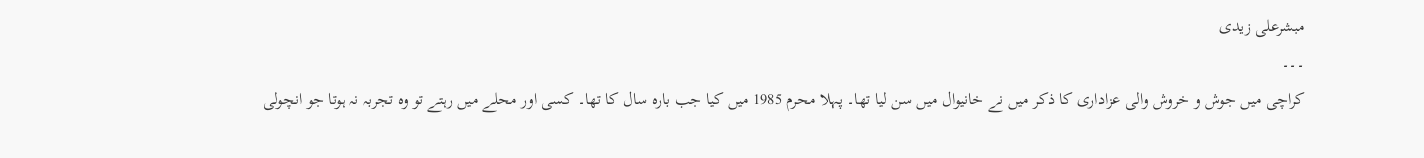مبشرعلی زیدی
۔۔۔
کراچی میں جوش و خروش والی عزاداری کا ذکر میں نے خانیوال میں سن لیا تھا۔ پہلا محرم 1985 میں کیا جب بارہ سال کا تھا۔ کسی اور محلے میں رہتے تو وہ تجربہ نہ ہوتا جو انچولی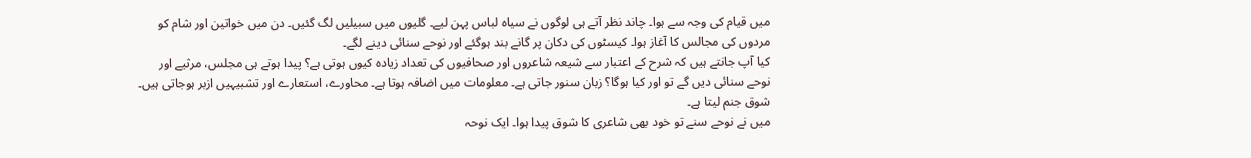میں قیام کی وجہ سے ہوا۔ چاند نظر آتے ہی لوگوں نے سیاہ لباس پہن لیے۔ گلیوں میں سبیلیں لگ گئیں۔ دن میں خواتین اور شام کو مردوں کی مجالس کا آغاز ہوا۔ کیسٹوں کی دکان پر گانے بند ہوگئے اور نوحے سنائی دینے لگے۔
کیا آپ جانتے ہیں کہ شرح کے اعتبار سے شیعہ شاعروں اور صحافیوں کی تعداد زیادہ کیوں ہوتی ہے؟ پیدا ہوتے ہی مجلس، مرثیے اور نوحے سنائی دیں گے تو اور کیا ہوگا؟ زبان سنور جاتی ہے۔ معلومات میں اضافہ ہوتا ہے۔ محاورے، استعارے اور تشبیہیں ازبر ہوجاتی ہیں۔ شوق جنم لیتا ہے۔
میں نے نوحے سنے تو خود بھی شاعری کا شوق پیدا ہوا۔ ایک نوحہ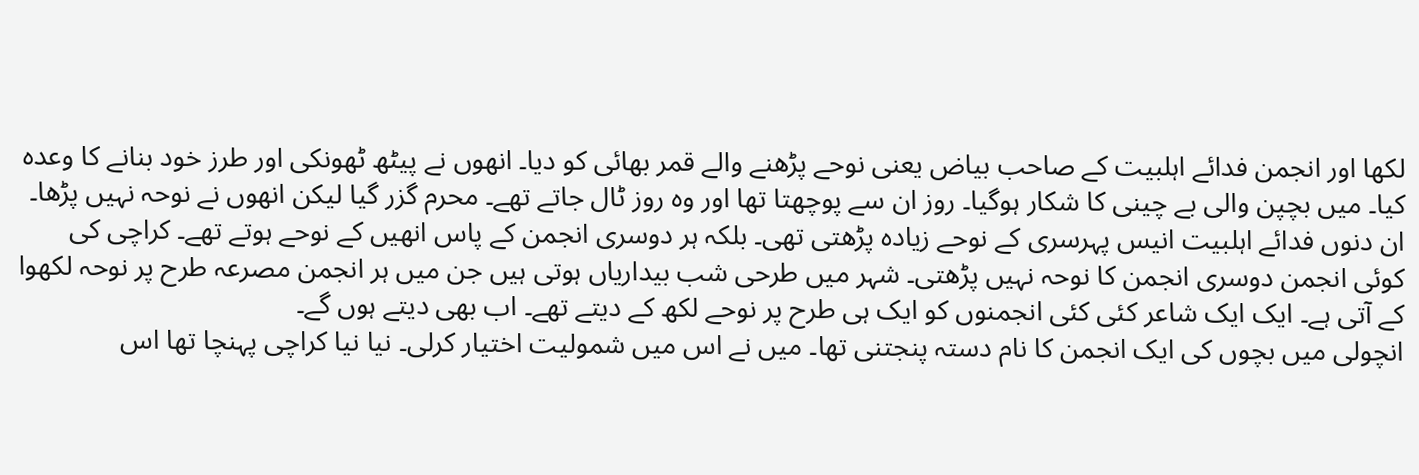لکھا اور انجمن فدائے اہلبیت کے صاحب بیاض یعنی نوحے پڑھنے والے قمر بھائی کو دیا۔ انھوں نے پیٹھ ٹھونکی اور طرز خود بنانے کا وعدہ کیا۔ میں بچپن والی بے چینی کا شکار ہوگیا۔ روز ان سے پوچھتا تھا اور وہ روز ٹال جاتے تھے۔ محرم گزر گیا لیکن انھوں نے نوحہ نہیں پڑھا۔
ان دنوں فدائے اہلبیت انیس پہرسری کے نوحے زیادہ پڑھتی تھی۔ بلکہ ہر دوسری انجمن کے پاس انھیں کے نوحے ہوتے تھے۔ کراچی کی کوئی انجمن دوسری انجمن کا نوحہ نہیں پڑھتی۔ شہر میں طرحی شب بیداریاں ہوتی ہیں جن میں ہر انجمن مصرعہ طرح پر نوحہ لکھوا کے آتی ہے۔ ایک ایک شاعر کئی کئی انجمنوں کو ایک ہی طرح پر نوحے لکھ کے دیتے تھے۔ اب بھی دیتے ہوں گے۔
انچولی میں بچوں کی ایک انجمن کا نام دستہ پنجتنی تھا۔ میں نے اس میں شمولیت اختیار کرلی۔ نیا نیا کراچی پہنچا تھا اس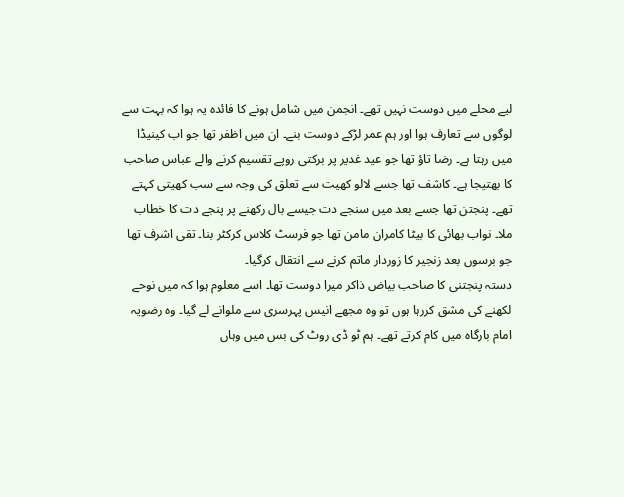لیے محلے میں دوست نہیں تھے۔ انجمن میں شامل ہونے کا فائدہ یہ ہوا کہ بہت سے لوگوں سے تعارف ہوا اور ہم عمر لڑکے دوست بنے۔ ان میں اظفر تھا جو اب کینیڈا میں رہتا ہے۔ رضا تاؤ تھا جو عید غدیر پر برکتی روپے تقسیم کرنے والے عباس صاحب کا بھتیجا ہے۔ کاشف تھا جسے لالو کھیت سے تعلق کی وجہ سے سب کھیتی کہتے تھے۔ پنجتن تھا جسے بعد میں سنجے دت جیسے بال رکھنے پر پنجے دت کا خطاب ملا۔ نواب بھائی کا بیٹا کامران مامن تھا جو فرسٹ کلاس کرکٹر بنا۔ تقی اشرف تھا جو برسوں بعد زنجیر کا زوردار ماتم کرنے سے انتقال کرگیا۔
دستہ پنجتنی کا صاحب بیاض ذاکر میرا دوست تھا۔ اسے معلوم ہوا کہ میں نوحے لکھنے کی مشق کررہا ہوں تو وہ مجھے انیس پہرسری سے ملوانے لے گیا۔ وہ رضویہ امام بارگاہ میں کام کرتے تھے۔ ہم ٹو ڈی روٹ کی بس میں وہاں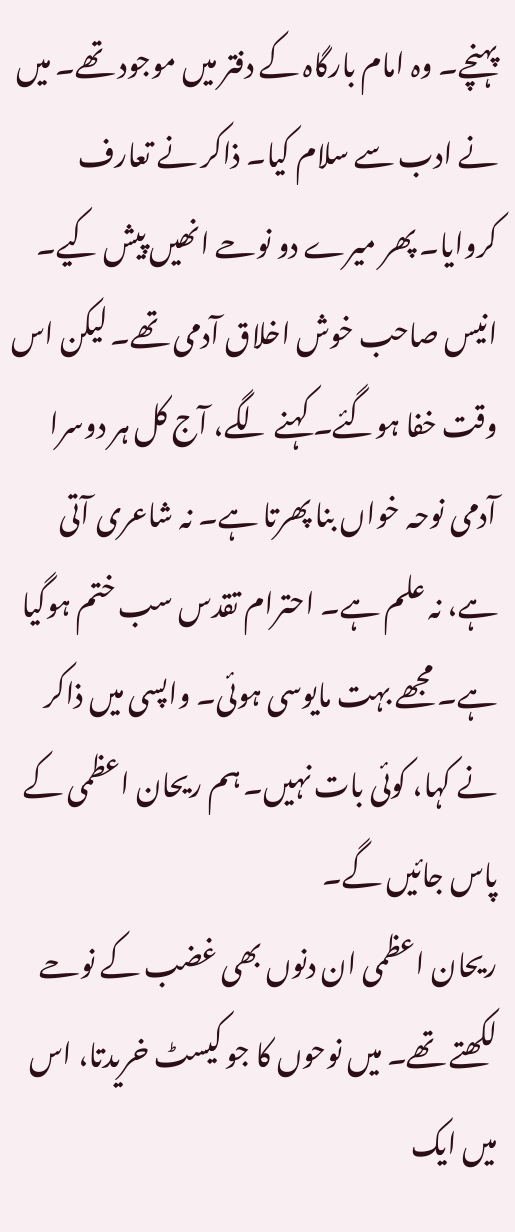پہنچے۔ وہ امام بارگاہ کے دفتر میں موجود تھے۔ میں نے ادب سے سلام کیا۔ ذاکر نے تعارف کروایا۔ پھر میرے دو نوحے انھیں پیش کیے۔
انیس صاحب خوش اخلاق آدمی تھے۔ لیکن اس وقت خفا ہوگئے۔ کہنے لگے، آج کل ہر دوسرا آدمی نوحہ خواں بنا پھرتا ہے۔ نہ شاعری آتی ہے، نہ علم ہے۔ احترام تقدس سب ختم ہوگیا ہے۔ مجھے بہت مایوسی ہوئی۔ واپسی میں ذاکر نے کہا، کوئی بات نہیں۔ ہم ریحان اعظمی کے پاس جائیں گے۔
ریحان اعظمی ان دنوں بھی غضب کے نوحے لکھتے تھے۔ میں نوحوں کا جو کیسٹ خریدتا، اس میں ایک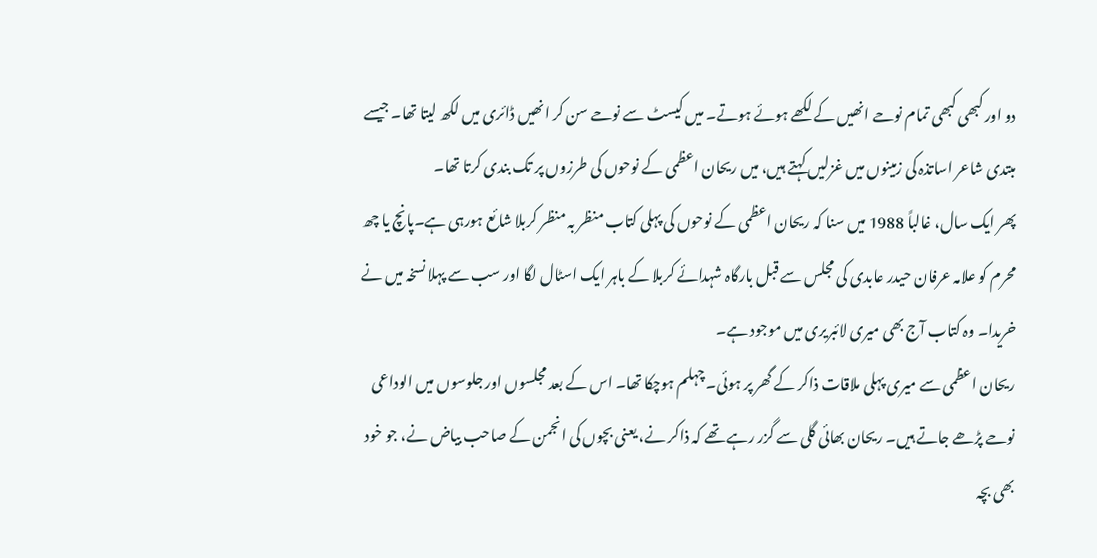دو اور کبھی کبھی تمام نوحے انھیں کے لکھے ہوئے ہوتے۔ میں کیسٹ سے نوحے سن کر انھیں ڈائری میں لکھ لیتا تھا۔ جیسے مبتدی شاعر اساتذہ کی زمینوں میں غزلیں کہتے ہیں، میں ریحان اعظمی کے نوحوں کی طرزوں پر تک بندی کرتا تھا۔
پھر ایک سال، غالباً 1988 میں سنا کہ ریحان اعظمی کے نوحوں کی پہلی کتاب منظر بہ منظر کربلا شائع ہورہی ہے۔پانچ یا چھ محرم کو علامہ عرفان حیدر عابدی کی مجلس سے قبل بارگاہ شہدائے کربلا کے باہر ایک اسٹال لگا اور سب سے پہلا نسخہ میں نے خریدا۔ وہ کتاب آج بھی میری لائبریری میں موجود ہے۔
ریحان اعظمی سے میری پہلی ملاقات ذاکر کے گھر پر ہوئی۔ چہلم ہوچکا تھا۔ اس کے بعد مجلسوں اور جلوسوں میں الوداعی نوحے پڑھے جاتے ہیں۔ ریحان بھائی گلی سے گزر رہے تھے کہ ذاکر نے، یعنی بچوں کی انجمن کے صاحب بیاض نے، جو خود بھی بچہ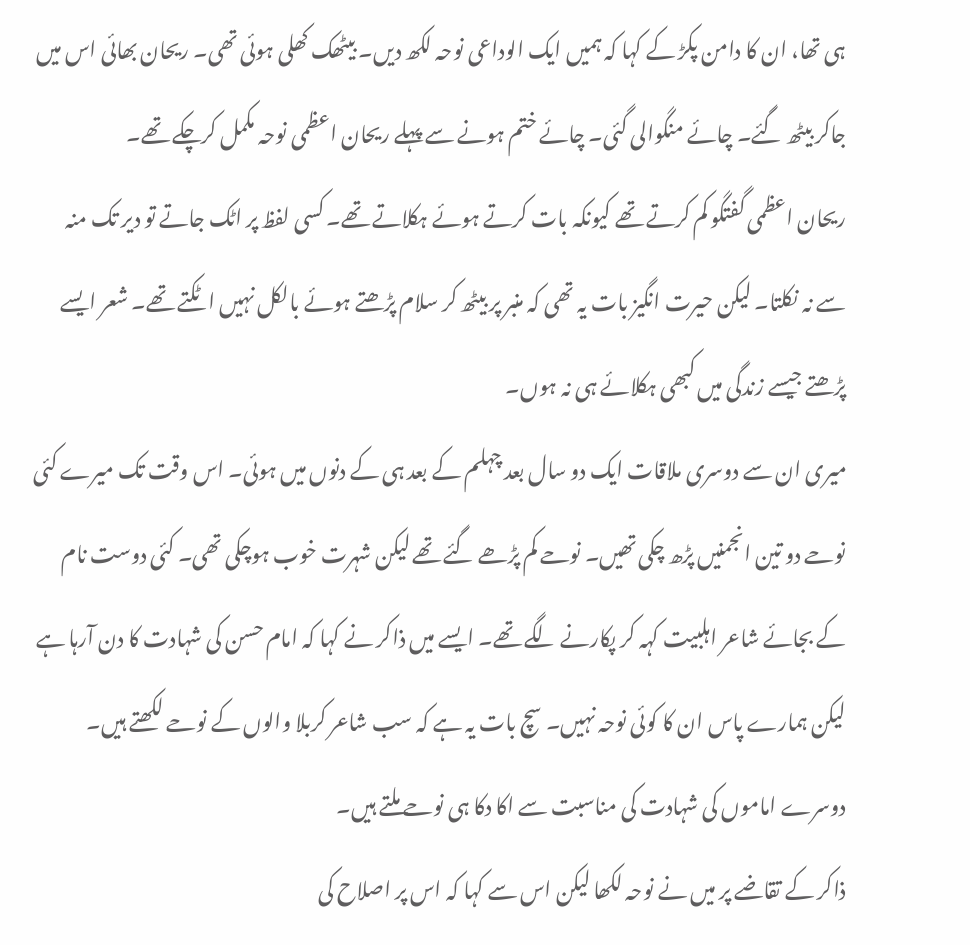ہی تھا، ان کا دامن پکڑ کے کہا کہ ہمیں ایک الوداعی نوحہ لکھ دیں۔ بیٹھک کھلی ہوئی تھی۔ ریحان بھائی اس میں جاکر بیٹھ گئے۔ چائے منگوالی گئی۔ چائے ختم ہونے سے پہلے ریحان اعظمی نوحہ مکمل کرچکے تھے۔
ریحان اعظمی گفتگو کم کرتے تھے کیونکہ بات کرتے ہوئے ہکلاتے تھے۔ کسی لفظ پر اٹک جاتے تو دیر تک منہ سے نہ نکلتا۔ لیکن حیرت انگیز بات یہ تھی کہ منبر پر بیٹھ کر سلام پڑھتے ہوئے بالکل نہیں اٹکتے تھے۔ شعر ایسے پڑھتے جیسے زندگی میں کبھی ہکلائے ہی نہ ہوں۔
میری ان سے دوسری ملاقات ایک دو سال بعد چہلم کے بعد ہی کے دنوں میں ہوئی۔ اس وقت تک میرے کئی نوحے دو تین انجمنیں پڑھ چکی تھیں۔ نوحے کم پڑھے گئے تھے لیکن شہرت خوب ہوچکی تھی۔ کئی دوست نام کے بجائے شاعر اہلبیت کہہ کر پکارنے لگے تھے۔ ایسے میں ذاکر نے کہا کہ امام حسن کی شہادت کا دن آرہا ہے لیکن ہمارے پاس ان کا کوئی نوحہ نہیں۔ سچ بات یہ ہے کہ سب شاعر کربلا والوں کے نوحے لکھتے ہیں۔ دوسرے اماموں کی شہادت کی مناسبت سے اکا دکا ہی نوحے ملتے ہیں۔
ذاکر کے تقاضے پر میں نے نوحہ لکھا لیکن اس سے کہا کہ اس پر اصلاح کی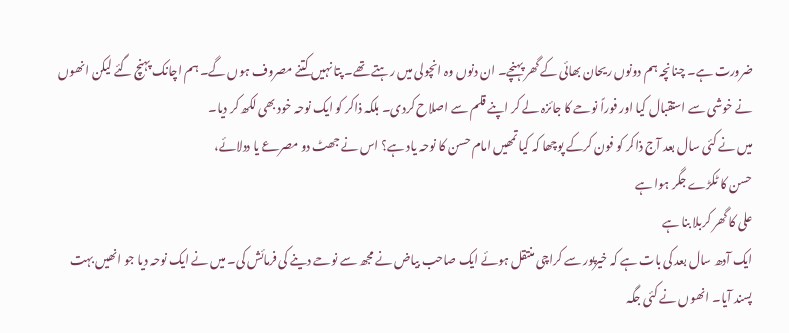ضرورت ہے۔ چنانچہ ہم دونوں ریحان بھائی کے گھر پہنچے۔ ان دنوں وہ انچولی میں رہتے تھے۔ پتا نہیں کتنے مصروف ہوں گے۔ ہم اچانک پہنچ گئے لیکن انھوں نے خوشی سے استقبال کیا اور فوراً نوحے کا جائزہ لے کر اپنے قلم سے اصلاح کردی۔ بلکہ ذاکر کو ایک نوحہ خود بھی لکھ کر دیا۔
میں نے کئی سال بعد آج ذاکر کو فون کرکے پوچھا کہ کیا تمھیں امام حسن کا نوحہ یاد ہے؟ اس نے جھٹ دو مصرعے یا ددلائے،
حسن کا ٹکڑے جگر ہوا ہے
علی کا گھر کربلا بنا ہے
ایک آدھ سال بعد کی بات ہے کہ خیرپور سے کراچی منتقل ہوئے ایک صاحب بیاض نے مجھ سے نوحے دینے کی فرمائش کی۔ میں نے ایک نوحہ دیا جو انھیں بہت پسند آیا۔ انھوں نے کئی جگہ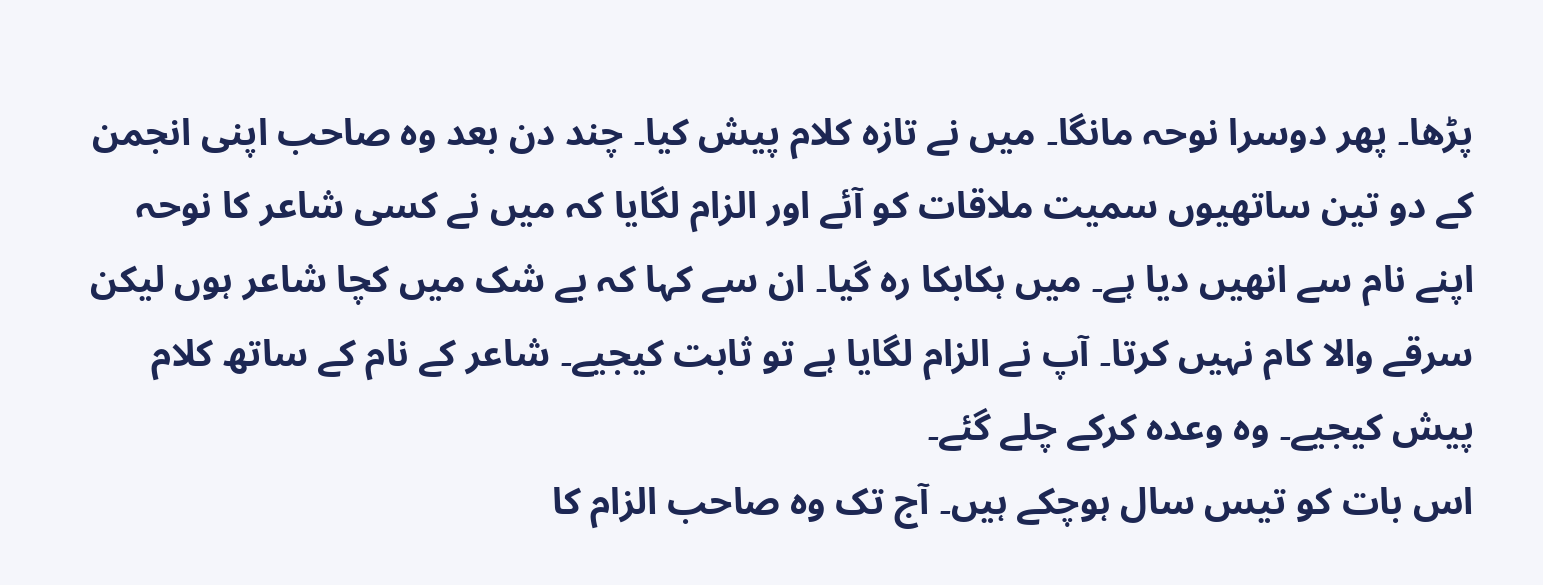پڑھا۔ پھر دوسرا نوحہ مانگا۔ میں نے تازہ کلام پیش کیا۔ چند دن بعد وہ صاحب اپنی انجمن کے دو تین ساتھیوں سمیت ملاقات کو آئے اور الزام لگایا کہ میں نے کسی شاعر کا نوحہ اپنے نام سے انھیں دیا ہے۔ میں ہکابکا رہ گیا۔ ان سے کہا کہ بے شک میں کچا شاعر ہوں لیکن سرقے والا کام نہیں کرتا۔ آپ نے الزام لگایا ہے تو ثابت کیجیے۔ شاعر کے نام کے ساتھ کلام پیش کیجیے۔ وہ وعدہ کرکے چلے گئے۔
اس بات کو تیس سال ہوچکے ہیں۔ آج تک وہ صاحب الزام کا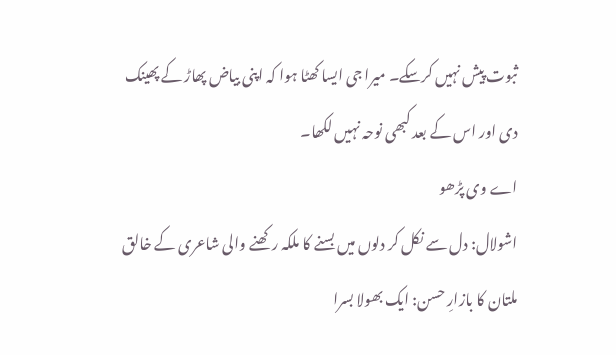ثبوت پیش نہیں کرسکے۔ میرا جی ایسا کھٹا ہوا کہ اپنی بیاض پھاڑ کے پھینک دی اور اس کے بعد کبھی نوحہ نہیں لکھا۔
اے وی پڑھو
اشولال: دل سے نکل کر دلوں میں بسنے کا ملکہ رکھنے والی شاعری کے خالق
ملتان کا بازارِ حسن: ایک بھولا بسرا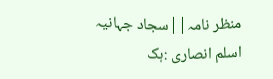منظر نامہ||سجاد جہانیہ
اسلم انصاری :ہک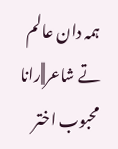ہمہ دان عالم تے شاعر||رانا محبوب اختر